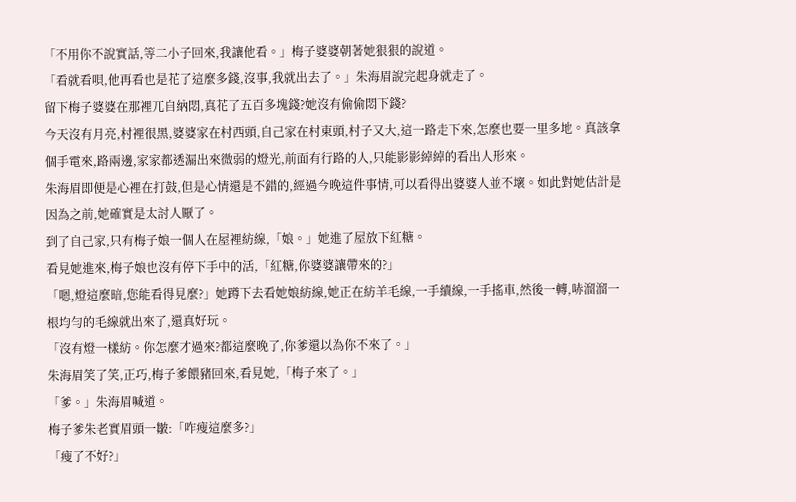「不用你不說實話,等二小子回來,我讓他看。」梅子婆婆朝著她狠狠的說道。
「看就看唄,他再看也是花了這麼多錢,沒事,我就出去了。」朱海眉說完起身就走了。
留下梅子婆婆在那裡兀自納悶,真花了五百多塊錢?她沒有偷偷悶下錢?
今天沒有月亮,村裡很黑,婆婆家在村西頭,自己家在村東頭,村子又大,這一路走下來,怎麼也要一里多地。真該拿個手電來,路兩邊,家家都透漏出來微弱的燈光,前面有行路的人,只能影影綽綽的看出人形來。
朱海眉即便是心裡在打鼓,但是心情還是不錯的,經過今晚這件事情,可以看得出婆婆人並不壞。如此對她估計是因為之前,她確實是太討人厭了。
到了自己家,只有梅子娘一個人在屋裡紡線,「娘。」她進了屋放下紅糖。
看見她進來,梅子娘也沒有停下手中的活,「紅糖,你婆婆讓帶來的?」
「嗯,燈這麼暗,您能看得見麼?」她蹲下去看她娘紡線,她正在紡羊毛線,一手續線,一手搖車,然後一轉,哧溜溜一根均勻的毛線就出來了,還真好玩。
「沒有燈一樣紡。你怎麼才過來?都這麼晚了,你爹還以為你不來了。」
朱海眉笑了笑,正巧,梅子爹餵豬回來,看見她,「梅子來了。」
「爹。」朱海眉喊道。
梅子爹朱老實眉頭一皺:「咋瘦這麼多?」
「瘦了不好?」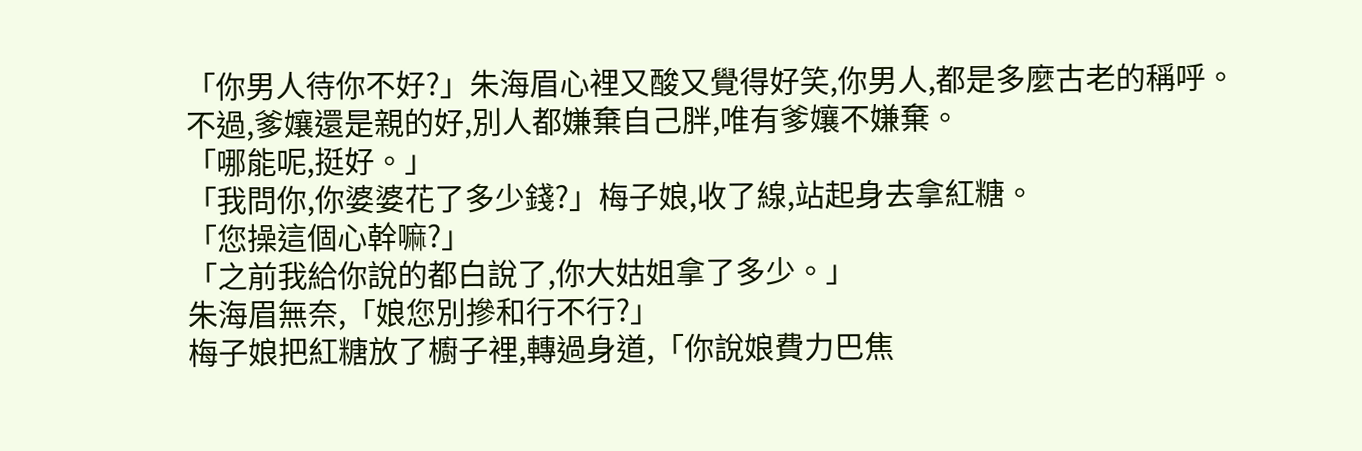「你男人待你不好?」朱海眉心裡又酸又覺得好笑,你男人,都是多麼古老的稱呼。不過,爹孃還是親的好,別人都嫌棄自己胖,唯有爹孃不嫌棄。
「哪能呢,挺好。」
「我問你,你婆婆花了多少錢?」梅子娘,收了線,站起身去拿紅糖。
「您操這個心幹嘛?」
「之前我給你說的都白說了,你大姑姐拿了多少。」
朱海眉無奈,「娘您別摻和行不行?」
梅子娘把紅糖放了櫥子裡,轉過身道,「你說娘費力巴焦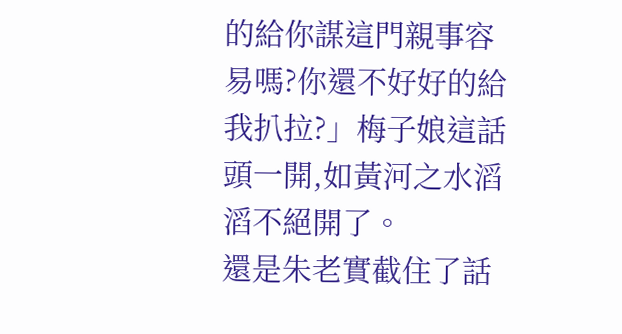的給你謀這門親事容易嗎?你還不好好的給我扒拉?」梅子娘這話頭一開,如黃河之水滔滔不絕開了。
還是朱老實截住了話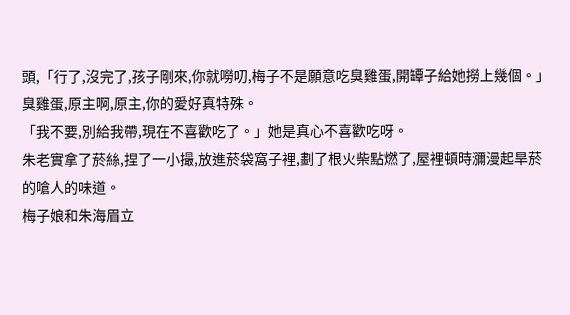頭,「行了,沒完了,孩子剛來,你就嘮叨,梅子不是願意吃臭雞蛋,開罈子給她撈上幾個。」
臭雞蛋,原主啊,原主,你的愛好真特殊。
「我不要,別給我帶,現在不喜歡吃了。」她是真心不喜歡吃呀。
朱老實拿了菸絲,捏了一小撮,放進菸袋窩子裡,劃了根火柴點燃了,屋裡頓時瀰漫起旱菸的嗆人的味道。
梅子娘和朱海眉立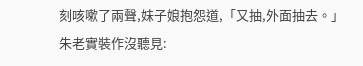刻咳嗽了兩聲,妹子娘抱怨道,「又抽,外面抽去。」
朱老實裝作沒聽見: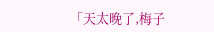「天太晚了,梅子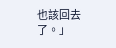也該回去了。」